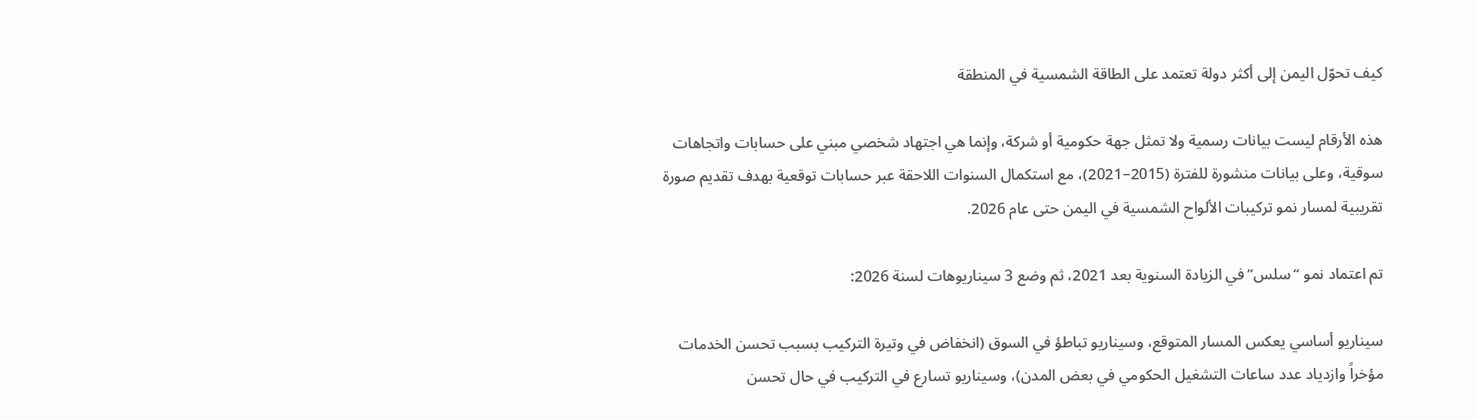كيف تحوّل اليمن إلى أكثر دولة تعتمد على الطاقة الشمسية في المنطقة

هذه الأرقام ليست بيانات رسمية ولا تمثل جهة حكومية أو شركة، وإنما هي اجتهاد شخصي مبني على حسابات واتجاهات سوقية، وعلى بيانات منشورة للفترة (2015–2021)، مع استكمال السنوات اللاحقة عبر حسابات توقعية بهدف تقديم صورة تقريبية لمسار نمو تركيبات الألواح الشمسية في اليمن حتى عام 2026.

تم اعتماد نمو “سلس” في الزيادة السنوية بعد 2021، ثم وضع 3 سيناريوهات لسنة 2026:

سيناريو أساسي يعكس المسار المتوقع، وسيناريو تباطؤ في السوق (انخفاض في وتيرة التركيب بسبب تحسن الخدمات مؤخراً وازدياد عدد ساعات التشغيل الحكومي في بعض المدن)، وسيناريو تسارع في التركيب في حال تحسن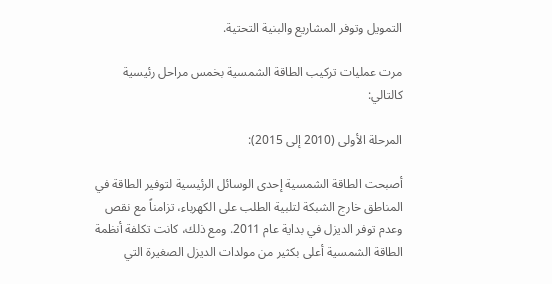التمويل وتوفر المشاريع والبنية التحتية.

مرت عمليات تركيب الطاقة الشمسية بخمس مراحل رئيسية كالتالي:

المرحلة الأولى (2010 إلى 2015):

أصبحت الطاقة الشمسية إحدى الوسائل الرئيسية لتوفير الطاقة في المناطق خارج الشبكة لتلبية الطلب على الكهرباء، تزامناً مع نقص وعدم توفر الديزل في بداية عام 2011. ومع ذلك، كانت تكلفة أنظمة الطاقة الشمسية أعلى بكثير من مولدات الديزل الصغيرة التي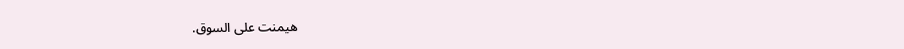هيمنت على السوق.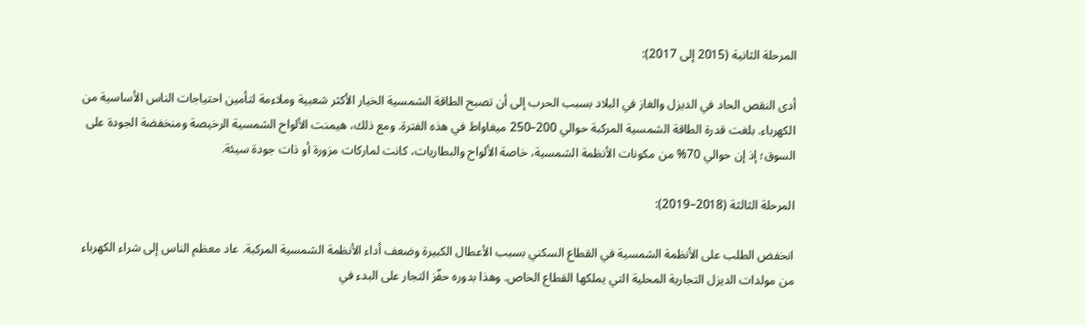المرحلة الثانية (2015 إلى 2017):

أدى النقص الحاد في الديزل والغاز في البلاد بسبب الحرب إلى أن تصبح الطاقة الشمسية الخيار الأكثر شعبية وملاءمة لتأمين احتياجات الناس الأساسية من الكهرباء. بلغت قدرة الطاقة الشمسية المركبة حوالي 200–250 ميغاواط في هذه الفترة. ومع ذلك، هيمنت الألواح الشمسية الرخيصة ومنخفضة الجودة على السوق؛ إذ إن حوالي 70% من مكونات الأنظمة الشمسية، خاصة الألواح والبطاريات، كانت لماركات مزورة أو ذات جودة سيئة.

المرحلة الثالثة (2018–2019):

انخفض الطلب على الأنظمة الشمسية في القطاع السكني بسبب الأعطال الكبيرة وضعف أداء الأنظمة الشمسية المركبة. عاد معظم الناس إلى شراء الكهرباء من مولدات الديزل التجارية المحلية التي يملكها القطاع الخاص. وهذا بدوره حفّز التجار على البدء في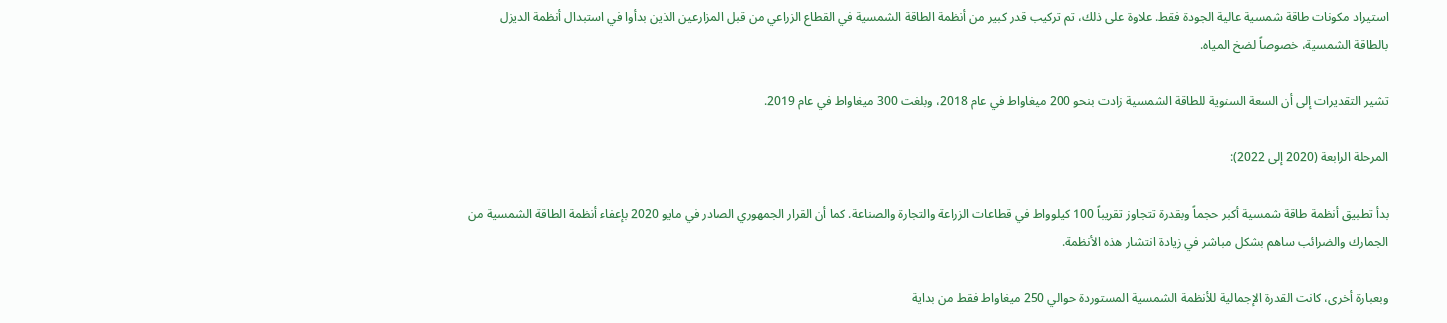استيراد مكونات طاقة شمسية عالية الجودة فقط. علاوة على ذلك، تم تركيب قدر كبير من أنظمة الطاقة الشمسية في القطاع الزراعي من قبل المزارعين الذين بدأوا في استبدال أنظمة الديزل بالطاقة الشمسية، خصوصاً لضخ المياه.

تشير التقديرات إلى أن السعة السنوية للطاقة الشمسية زادت بنحو 200 ميغاواط في عام 2018، وبلغت 300 ميغاواط في عام 2019.

المرحلة الرابعة (2020 إلى 2022):

بدأ تطبيق أنظمة طاقة شمسية أكبر حجماً وبقدرة تتجاوز تقريباً 100 كيلوواط في قطاعات الزراعة والتجارة والصناعة. كما أن القرار الجمهوري الصادر في مايو 2020 بإعفاء أنظمة الطاقة الشمسية من الجمارك والضرائب ساهم بشكل مباشر في زيادة انتشار هذه الأنظمة.

وبعبارة أخرى، كانت القدرة الإجمالية للأنظمة الشمسية المستوردة حوالي 250 ميغاواط فقط من بداية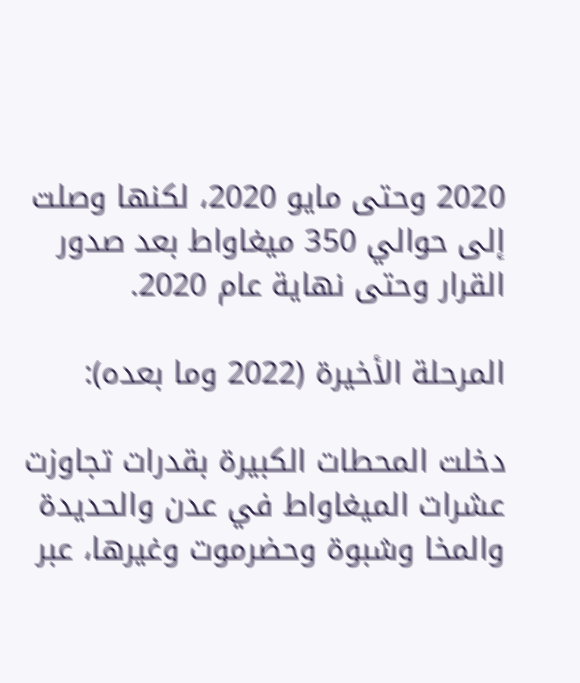2020 وحتى مايو 2020، لكنها وصلت إلى حوالي 350 ميغاواط بعد صدور القرار وحتى نهاية عام 2020.

المرحلة الأخيرة (2022 وما بعده):

دخلت المحطات الكبيرة بقدرات تجاوزت عشرات الميغاواط في عدن والحديدة والمخا وشبوة وحضرموت وغيرها، عبر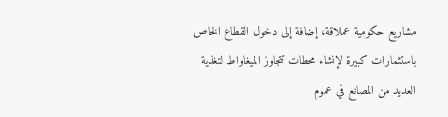مشاريع حكومية عملاقة، إضافة إلى دخول القطاع الخاص باستثمارات كبيرة لإنشاء محطات تتجاوز الميغاواط لتغذية العديد من المصانع في عموم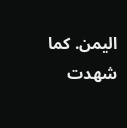اليمن. كما شهدت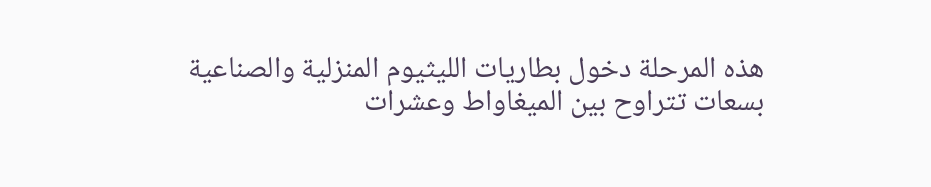هذه المرحلة دخول بطاريات الليثيوم المنزلية والصناعية بسعات تتراوح بين الميغاواط وعشرات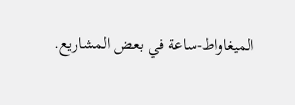الميغاواط-ساعة في بعض المشاريع.